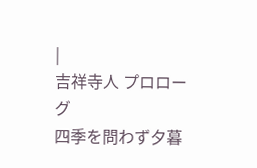|
吉祥寺人 プロローグ
四季を問わず夕暮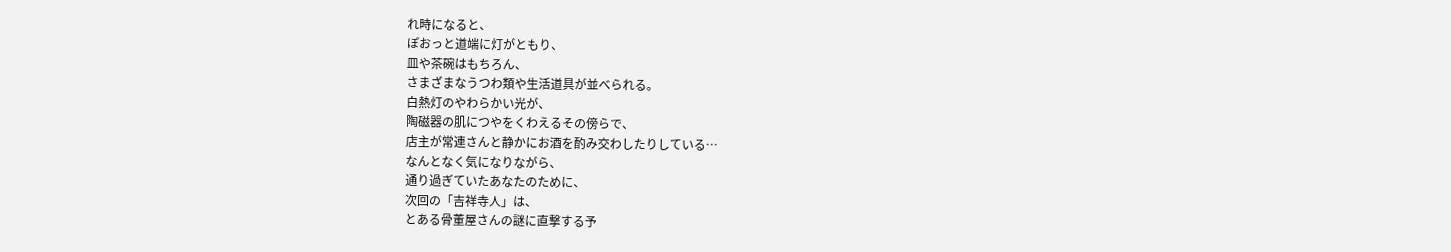れ時になると、
ぽおっと道端に灯がともり、
皿や茶碗はもちろん、
さまざまなうつわ類や生活道具が並べられる。
白熱灯のやわらかい光が、
陶磁器の肌につやをくわえるその傍らで、
店主が常連さんと静かにお酒を酌み交わしたりしている…
なんとなく気になりながら、
通り過ぎていたあなたのために、
次回の「吉祥寺人」は、
とある骨董屋さんの謎に直撃する予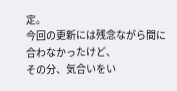定。
今回の更新には残念ながら間に合わなかったけど、
その分、気合いをい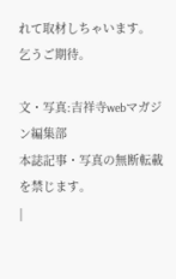れて取材しちゃいます。
乞うご期待。

文・写真:吉祥寺webマガジン編集部
本誌記事・写真の無断転載を禁じます。
|